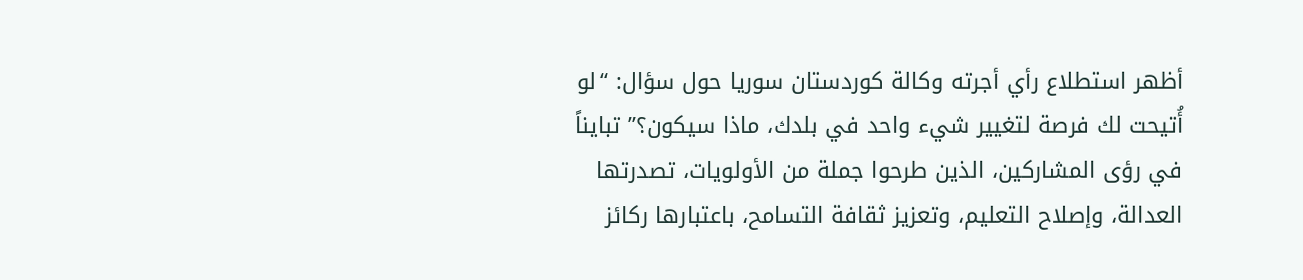أظهر استطلاع رأي أجرته وكالة كوردستان سوريا حول سؤال: “لو أُتيحت لك فرصة لتغيير شيء واحد في بلدك، ماذا سيكون؟” تبايناً في رؤى المشاركين، الذين طرحوا جملة من الأولويات، تصدرتها العدالة، وإصلاح التعليم، وتعزيز ثقافة التسامح، باعتبارها ركائز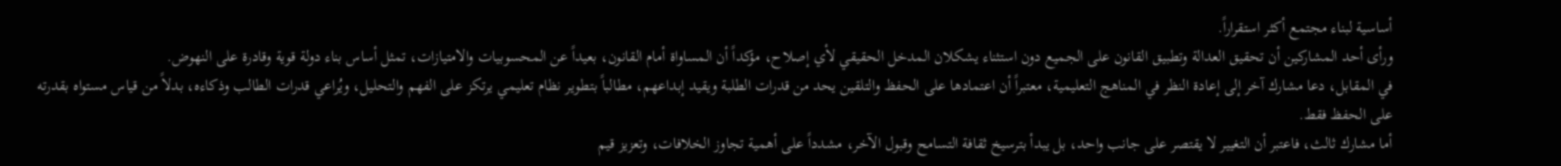أساسية لبناء مجتمع أكثر استقراراً.
ورأى أحد المشاركين أن تحقيق العدالة وتطبيق القانون على الجميع دون استثناء يشكلان المدخل الحقيقي لأي إصلاح، مؤكداً أن المساواة أمام القانون، بعيداً عن المحسوبيات والامتيازات، تمثل أساس بناء دولة قوية وقادرة على النهوض.
في المقابل، دعا مشارك آخر إلى إعادة النظر في المناهج التعليمية، معتبراً أن اعتمادها على الحفظ والتلقين يحد من قدرات الطلبة ويقيد إبداعهم، مطالباً بتطوير نظام تعليمي يرتكز على الفهم والتحليل، ويُراعي قدرات الطالب وذكاءه، بدلاً من قياس مستواه بقدرته على الحفظ فقط.
أما مشارك ثالث، فاعتبر أن التغيير لا يقتصر على جانب واحد، بل يبدأ بترسيخ ثقافة التسامح وقبول الآخر، مشدداً على أهمية تجاوز الخلافات، وتعزيز قيم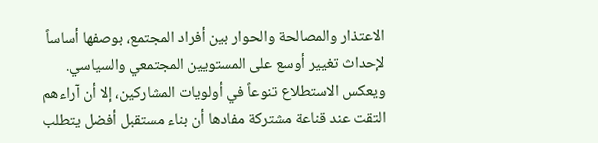الاعتذار والمصالحة والحوار بين أفراد المجتمع، بوصفها أساساً لإحداث تغيير أوسع على المستويين المجتمعي والسياسي.
ويعكس الاستطلاع تنوعاً في أولويات المشاركين، إلا أن آراءهم التقت عند قناعة مشتركة مفادها أن بناء مستقبل أفضل يتطلب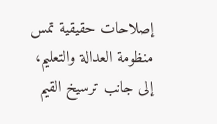إصلاحات حقيقية تمس منظومة العدالة والتعليم، إلى جانب ترسيخ القيم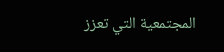المجتمعية التي تعزز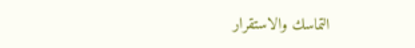التماسك والاستقرار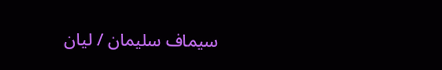سيماف سليمان / ليان